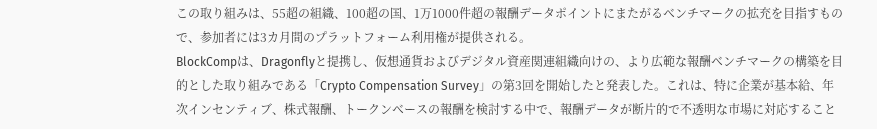この取り組みは、55超の組織、100超の国、1万1000件超の報酬データポイントにまたがるベンチマークの拡充を目指すもので、参加者には3カ月間のプラットフォーム利用権が提供される。
BlockCompは、Dragonflyと提携し、仮想通貨およびデジタル資産関連組織向けの、より広範な報酬ベンチマークの構築を目的とした取り組みである「Crypto Compensation Survey」の第3回を開始したと発表した。これは、特に企業が基本給、年次インセンティブ、株式報酬、トークンベースの報酬を検討する中で、報酬データが断片的で不透明な市場に対応すること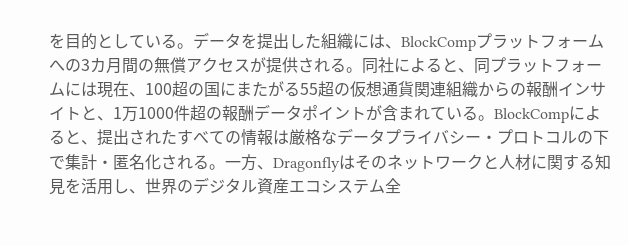を目的としている。データを提出した組織には、BlockCompプラットフォームへの3カ月間の無償アクセスが提供される。同社によると、同プラットフォームには現在、100超の国にまたがる55超の仮想通貨関連組織からの報酬インサイトと、1万1000件超の報酬データポイントが含まれている。BlockCompによると、提出されたすべての情報は厳格なデータプライバシー・プロトコルの下で集計・匿名化される。一方、Dragonflyはそのネットワークと人材に関する知見を活用し、世界のデジタル資産エコシステム全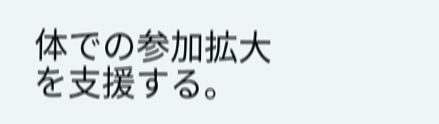体での参加拡大を支援する。